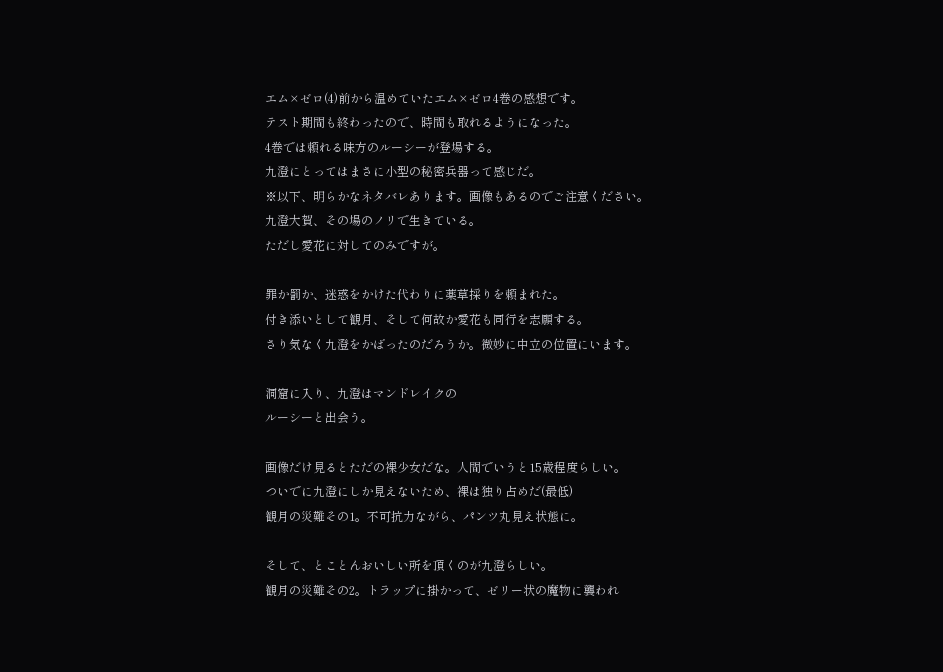エム×ゼロ(4)前から温めていたエム×ゼロ4巻の感想です。
テスト期間も終わったので、時間も取れるようになった。
4巻では頼れる味方のルーシーが登場する。
九澄にとってはまさに小型の秘密兵器って感じだ。
※以下、明らかなネタバレあります。画像もあるのでご注意ください。
九澄大賀、その場のノリで生きている。
ただし愛花に対してのみですが。

罪か罰か、迷惑をかけた代わりに薬草採りを頼まれた。
付き添いとして観月、そして何故か愛花も同行を志願する。
さり気なく九澄をかばったのだろうか。微妙に中立の位置にいます。

洞窟に入り、九澄はマンドレイクの
ルーシーと出会う。

画像だけ見るとただの裸少女だな。人間でいうと15歳程度らしい。
ついでに九澄にしか見えないため、裸は独り占めだ(最低)
観月の災難その1。不可抗力ながら、パンツ丸見え状態に。

そして、とことんおいしい所を頂くのが九澄らしい。
観月の災難その2。トラップに掛かって、ゼリー状の魔物に襲われ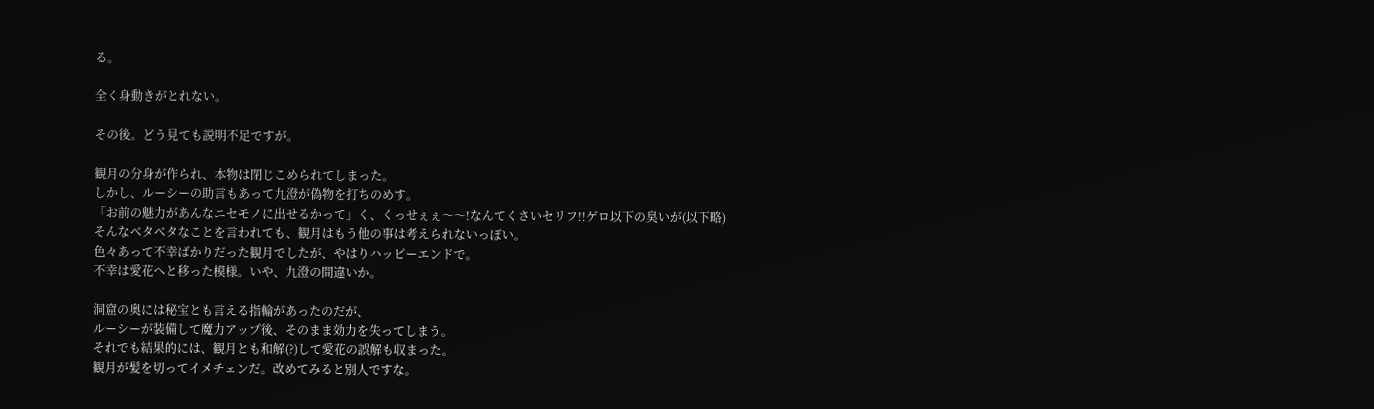る。

全く身動きがとれない。

その後。どう見ても説明不足ですが。

観月の分身が作られ、本物は閉じこめられてしまった。
しかし、ルーシーの助言もあって九澄が偽物を打ちのめす。
「お前の魅力があんなニセモノに出せるかって」く、くっせぇぇ〜〜!なんてくさいセリフ!!ゲロ以下の臭いが(以下略)
そんなベタベタなことを言われても、観月はもう他の事は考えられないっぽい。
色々あって不幸ばかりだった観月でしたが、やはりハッピーエンドで。
不幸は愛花へと移った模様。いや、九澄の間違いか。

洞窟の奥には秘宝とも言える指輪があったのだが、
ルーシーが装備して魔力アップ後、そのまま効力を失ってしまう。
それでも結果的には、観月とも和解(?)して愛花の誤解も収まった。
観月が髪を切ってイメチェンだ。改めてみると別人ですな。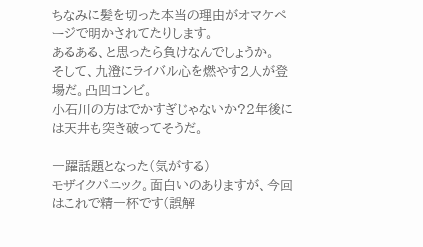ちなみに髪を切った本当の理由がオマケページで明かされてたりします。
あるある、と思ったら負けなんでしょうか。
そして、九澄にライバル心を燃やす2人が登場だ。凸凹コンビ。
小石川の方はでかすぎじゃないか?2年後には天井も突き破ってそうだ。

一躍話題となった(気がする)
モザイクパニック。面白いのありますが、今回はこれで精一杯です(誤解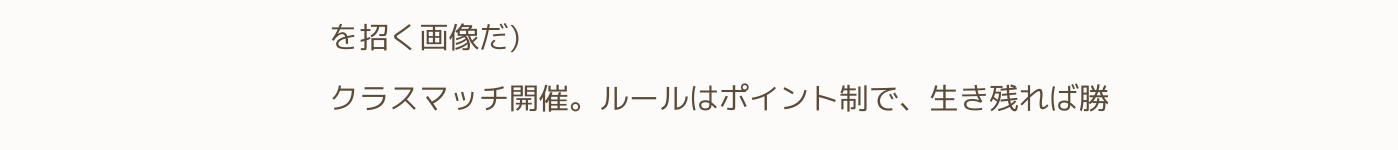を招く画像だ)
クラスマッチ開催。ルールはポイント制で、生き残れば勝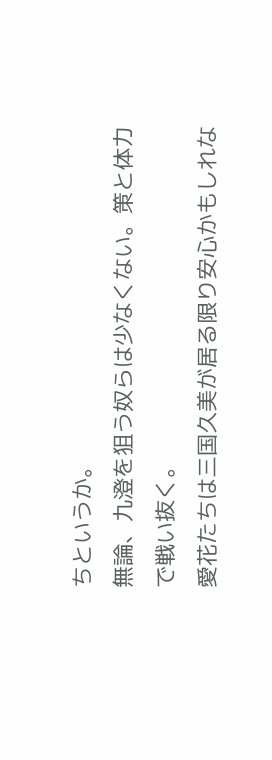ちというか。
無論、九澄を狙う奴らは少なくない。策と体力で戦い抜く。
愛花たちは三国久美が居る限り安心かもしれな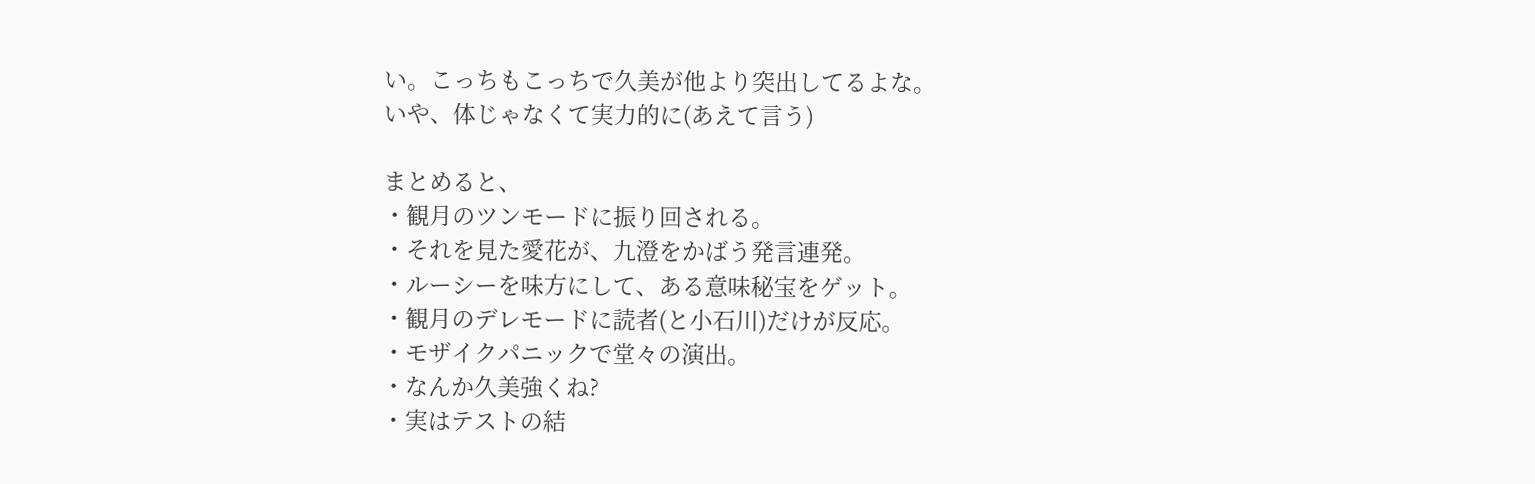い。こっちもこっちで久美が他より突出してるよな。
いや、体じゃなくて実力的に(あえて言う)

まとめると、
・観月のツンモードに振り回される。
・それを見た愛花が、九澄をかばう発言連発。
・ルーシーを味方にして、ある意味秘宝をゲット。
・観月のデレモードに読者(と小石川)だけが反応。
・モザイクパニックで堂々の演出。
・なんか久美強くね?
・実はテストの結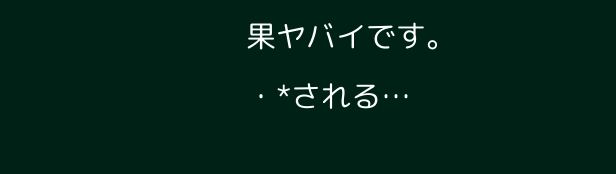果ヤバイです。
・*される…